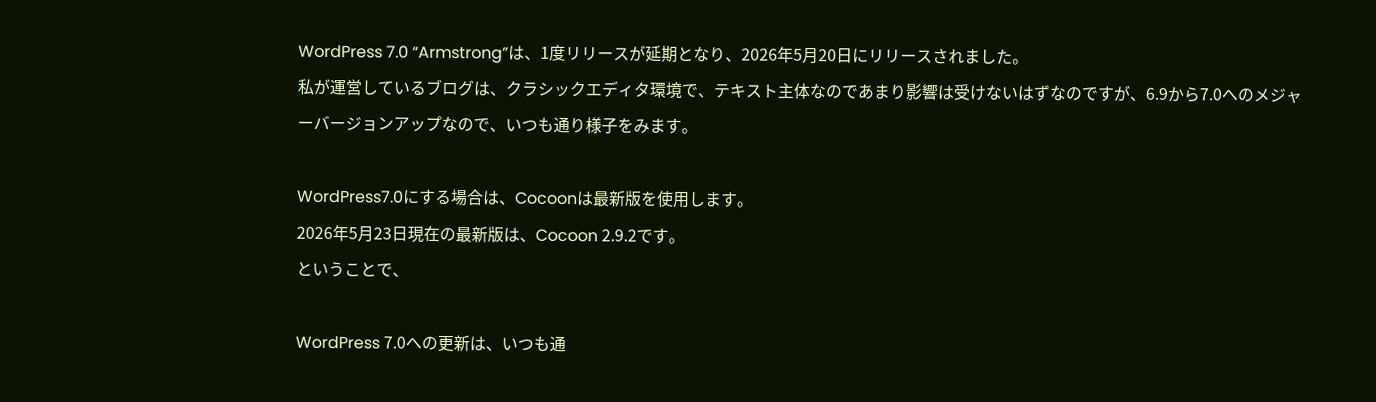WordPress 7.0 “Armstrong”は、1度リリースが延期となり、2026年5月20日にリリースされました。
私が運営しているブログは、クラシックエディタ環境で、テキスト主体なのであまり影響は受けないはずなのですが、6.9から7.0へのメジャーバージョンアップなので、いつも通り様子をみます。

WordPress7.0にする場合は、Cocoonは最新版を使用します。
2026年5月23日現在の最新版は、Cocoon 2.9.2です。
ということで、

WordPress 7.0への更新は、いつも通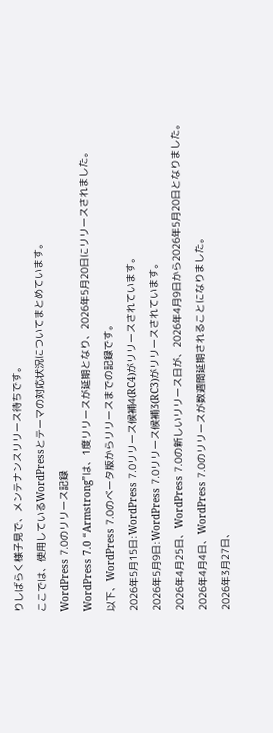りしばらく様子見で、メンテナンスリリース待ちです。
ここでは、使用しているWordPressとテーマの対応状況についてまとめています。
WordPress 7.0のリリース記録
WordPress 7.0 “Armstrong”は、1度リリースが延期となり、2026年5月20日にリリースされました。
以下、WordPress 7.0のベータ版からリリースまでの記録です。
2026年5月15日:WordPress 7.0リリース候補4(RC4)がリリースされています。
2026年5月9日:WordPress 7.0リリース候補3(RC3)がリリースされています。
2026年4月25日、WordPress 7.0の新しいリリース日が、2026年4月9日から2026年5月20日となりました。
2026年4月4日、WordPress 7.0のリリースが数週間延期されることになりました。
2026年3月27日、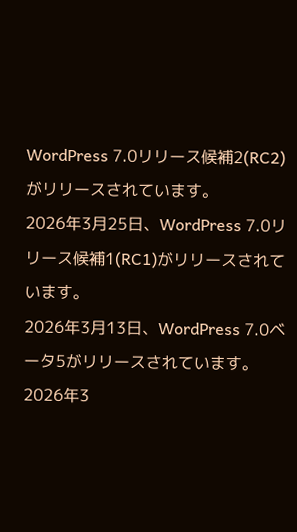WordPress 7.0リリース候補2(RC2)がリリースされています。
2026年3月25日、WordPress 7.0リリース候補1(RC1)がリリースされています。
2026年3月13日、WordPress 7.0ベータ5がリリースされています。
2026年3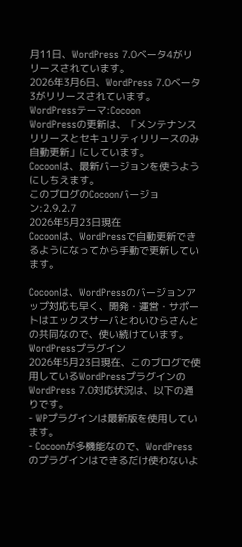月11日、WordPress 7.0ベータ4がリリースされています。
2026年3月6日、WordPress 7.0ベータ3がリリースされています。
WordPressテーマ:Cocoon
WordPressの更新は、「メンテナンスリリースとセキュリティリリースのみ自動更新」にしています。
Cocoonは、最新バージョンを使うようにしちえます。
このブログのCocoonバージョン:2.9.2.7
2026年5月23日現在
Cocoonは、WordPressで自動更新できるようになってから手動で更新しています。

Cocoonは、WordPressのバージョンアップ対応も早く、開発・運営・サポートはエックスサーバとわいひらさんとの共同なので、使い続けています。
WordPressプラグイン
2026年5月23日現在、このブログで使用しているWordPressプラグインのWordPress 7.0対応状況は、以下の通りです。
- WPプラグインは最新版を使用しています。
- Cocoonが多機能なので、WordPressのプラグインはできるだけ使わないよ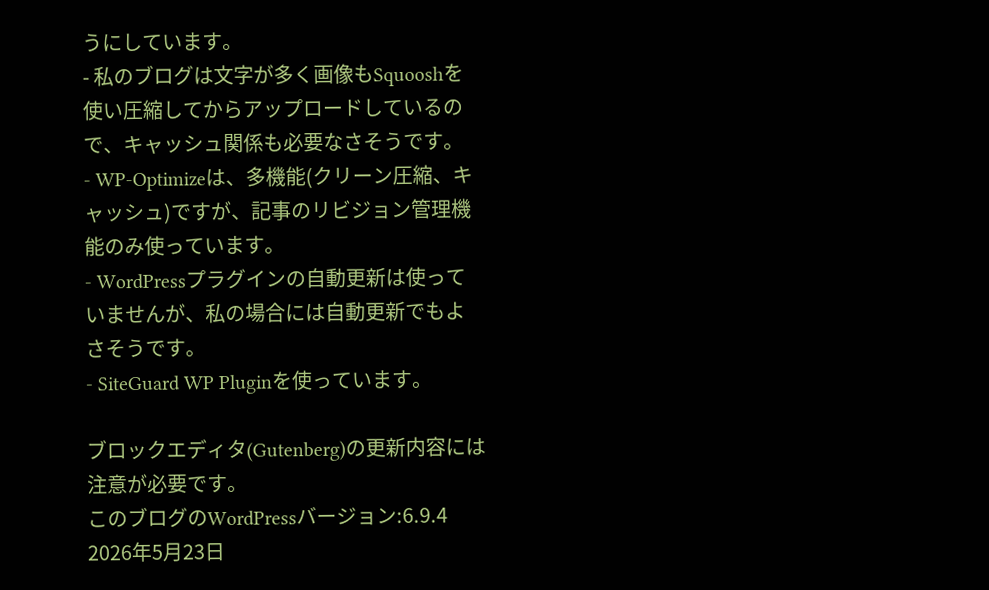うにしています。
- 私のブログは文字が多く画像もSquooshを使い圧縮してからアップロードしているので、キャッシュ関係も必要なさそうです。
- WP-Optimizeは、多機能(クリーン圧縮、キャッシュ)ですが、記事のリビジョン管理機能のみ使っています。
- WordPressプラグインの自動更新は使っていませんが、私の場合には自動更新でもよさそうです。
- SiteGuard WP Pluginを使っています。

ブロックエディタ(Gutenberg)の更新内容には注意が必要です。
このブログのWordPressバージョン:6.9.4
2026年5月23日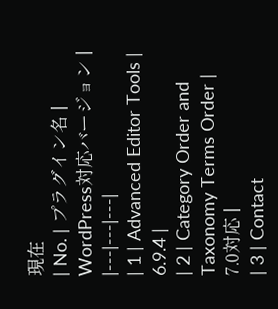現在
| No. | プラグイン名 | WordPress対応バージョン |
|---|---|---|
| 1 | Advanced Editor Tools | 6.9.4 |
| 2 | Category Order and Taxonomy Terms Order | 7.0対応 |
| 3 | Contact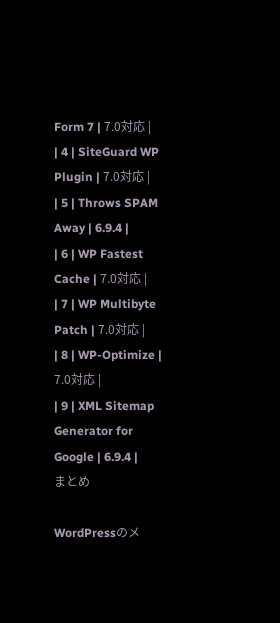Form 7 | 7.0対応 |
| 4 | SiteGuard WP Plugin | 7.0対応 |
| 5 | Throws SPAM Away | 6.9.4 |
| 6 | WP Fastest Cache | 7.0対応 |
| 7 | WP Multibyte Patch | 7.0対応 |
| 8 | WP-Optimize | 7.0対応 |
| 9 | XML Sitemap Generator for Google | 6.9.4 |
まとめ

WordPressのメ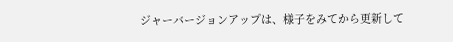ジャーバージョンアップは、様子をみてから更新して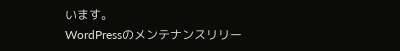います。
WordPressのメンテナンスリリー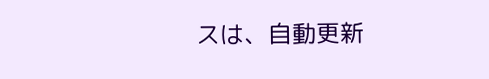スは、自動更新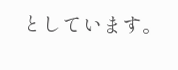としています。